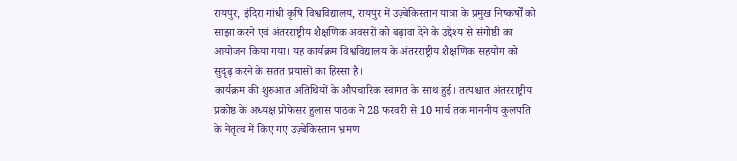रायपुर, इंदिरा गांधी कृषि विश्वविद्यालय, रायपुर में उज़्बेकिस्तान यात्रा के प्रमुख निष्कर्षों को साझा करने एवं अंतरराष्ट्रीय शैक्षणिक अवसरों को बढ़ावा देने के उद्देश्य से संगोष्ठी का आयोजन किया गया। यह कार्यक्रम विश्वविद्यालय के अंतरराष्ट्रीय शैक्षणिक सहयोग को सुदृढ़ करने के सतत प्रयासों का हिस्सा है।
कार्यक्रम की शुरुआत अतिथियों के औपचारिक स्वागत के साथ हुई। तत्पश्चात अंतरराष्ट्रीय प्रकोष्ठ के अध्यक्ष प्रोफेसर हुलास पाठक ने 28 फरवरी से 10 मार्च तक माननीय कुलपति के नेतृत्व में किए गए उज़्बेकिस्तान भ्रमण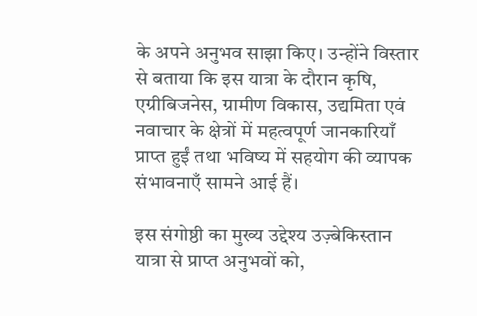के अपने अनुभव साझा किए। उन्होंने विस्तार से बताया कि इस यात्रा के दौरान कृषि, एग्रीबिजनेस, ग्रामीण विकास, उद्यमिता एवं नवाचार के क्षेत्रों में महत्वपूर्ण जानकारियाँ प्राप्त हुईं तथा भविष्य में सहयोग की व्यापक संभावनाएँ सामने आई हैं।

इस संगोष्ठी का मुख्य उद्देश्य उज़्बेकिस्तान यात्रा से प्राप्त अनुभवों को,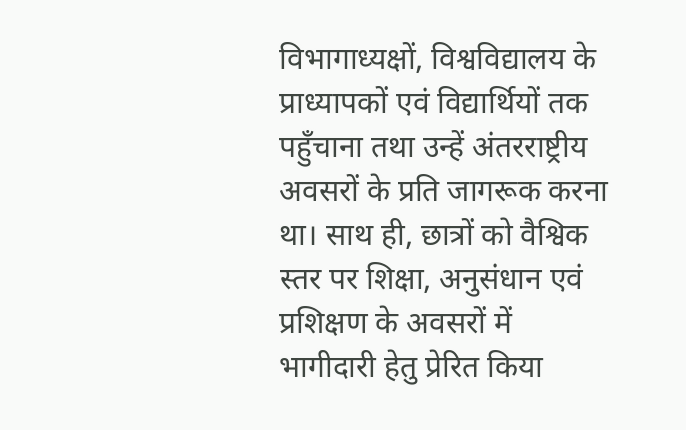विभागाध्यक्षों, विश्वविद्यालय के प्राध्यापकों एवं विद्यार्थियों तक पहुँचाना तथा उन्हें अंतरराष्ट्रीय अवसरों के प्रति जागरूक करना था। साथ ही, छात्रों को वैश्विक स्तर पर शिक्षा, अनुसंधान एवं प्रशिक्षण के अवसरों में भागीदारी हेतु प्रेरित किया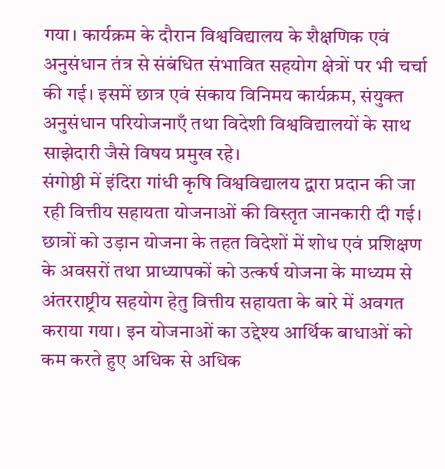गया। कार्यक्रम के दौरान विश्वविद्यालय के शैक्षणिक एवं अनुसंधान तंत्र से संबंधित संभावित सहयोग क्षेत्रों पर भी चर्चा की गई। इसमें छात्र एवं संकाय विनिमय कार्यक्रम, संयुक्त अनुसंधान परियोजनाएँ तथा विदेशी विश्वविद्यालयों के साथ साझेदारी जैसे विषय प्रमुख रहे।
संगोष्ठी में इंदिरा गांधी कृषि विश्वविद्यालय द्वारा प्रदान की जा रही वित्तीय सहायता योजनाओं की विस्तृत जानकारी दी गई। छात्रों को उड़ान योजना के तहत विदेशों में शोध एवं प्रशिक्षण के अवसरों तथा प्राध्यापकों को उत्कर्ष योजना के माध्यम से अंतरराष्ट्रीय सहयोग हेतु वित्तीय सहायता के बारे में अवगत कराया गया। इन योजनाओं का उद्देश्य आर्थिक बाधाओं को कम करते हुए अधिक से अधिक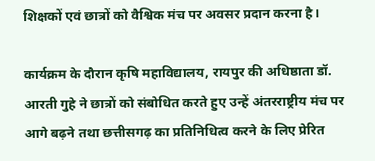शिक्षकों एवं छात्रों को वैश्विक मंच पर अवसर प्रदान करना है।

कार्यक्रम के दौरान कृषि महाविद्यालय, रायपुर की अधिष्ठाता डॉ. आरती गुहे ने छात्रों को संबोधित करते हुए उन्हें अंतरराष्ट्रीय मंच पर आगे बढ़ने तथा छत्तीसगढ़ का प्रतिनिधित्व करने के लिए प्रेरित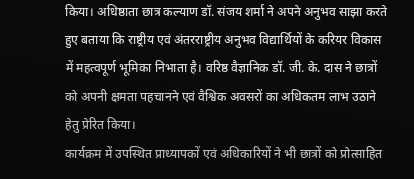किया। अधिष्ठाता छात्र कल्याण डॉ. संजय शर्मा ने अपने अनुभव साझा करते हुए बताया कि राष्ट्रीय एवं अंतरराष्ट्रीय अनुभव विद्यार्थियों के करियर विकास में महत्वपूर्ण भूमिका निभाता है। वरिष्ठ वैज्ञानिक डॉ. जी. के. दास ने छात्रों को अपनी क्षमता पहचानने एवं वैश्विक अवसरों का अधिकतम लाभ उठाने हेतु प्रेरित किया।
कार्यक्रम में उपस्थित प्राध्यापकों एवं अधिकारियों ने भी छात्रों को प्रोत्साहित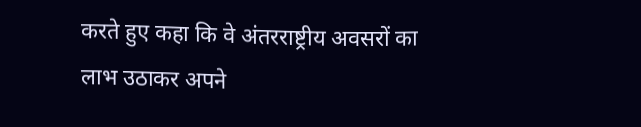करते हुए कहा कि वे अंतरराष्ट्रीय अवसरों का लाभ उठाकर अपने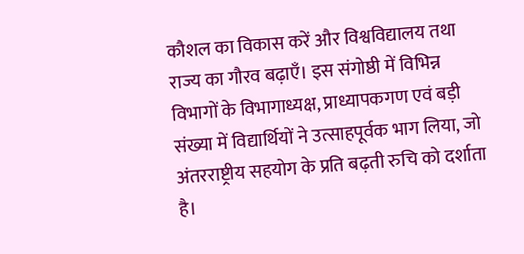कौशल का विकास करें और विश्वविद्यालय तथा राज्य का गौरव बढ़ाएँ। इस संगोष्ठी में विभिन्न विभागों के विभागाध्यक्ष, प्राध्यापकगण एवं बड़ी संख्या में विद्यार्थियों ने उत्साहपूर्वक भाग लिया, जो अंतरराष्ट्रीय सहयोग के प्रति बढ़ती रुचि को दर्शाता है।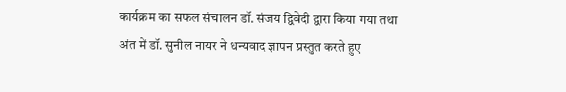कार्यक्रम का सफल संचालन डॉ. संजय द्विवेदी द्वारा किया गया तथा अंत में डॉ. सुनील नायर ने धन्यवाद ज्ञापन प्रस्तुत करते हुए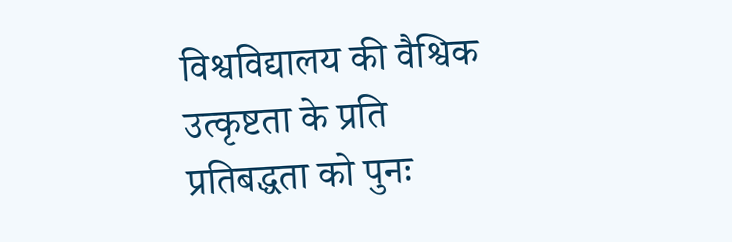विश्वविद्यालय की वैश्विक उत्कृष्टता के प्रति प्रतिबद्धता को पुनः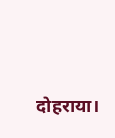दोहराया।